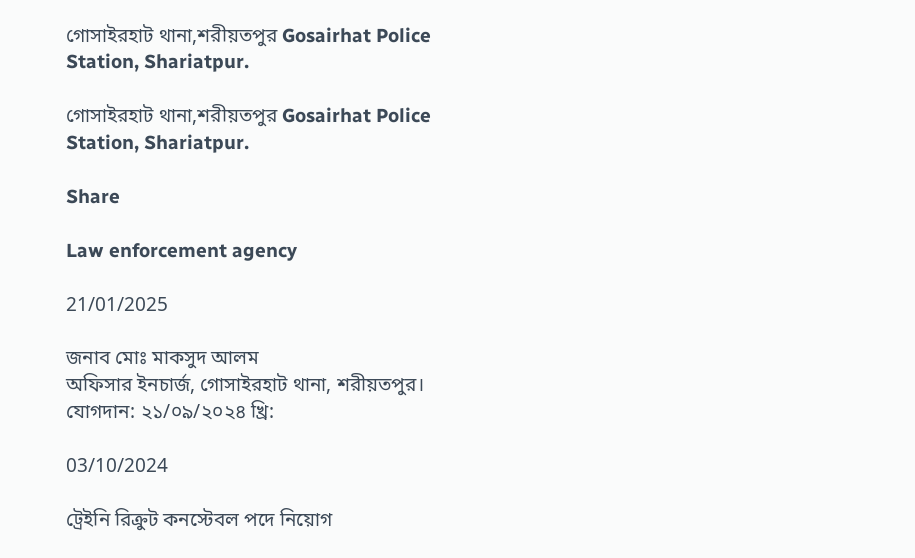গোসাইরহাট থানা,শরীয়তপুর Gosairhat Police Station, Shariatpur.

গোসাইরহাট থানা,শরীয়তপুর Gosairhat Police Station, Shariatpur.

Share

Law enforcement agency

21/01/2025

জনাব মোঃ মাকসুদ আলম
অফিসার ইনচার্জ, গোসাইরহাট থানা, শরীয়তপুর।
যোগদান: ২১/০৯/২০২৪ খ্রি:

03/10/2024

ট্রেইনি রিক্রুট কনস্টেবল পদে নিয়োগ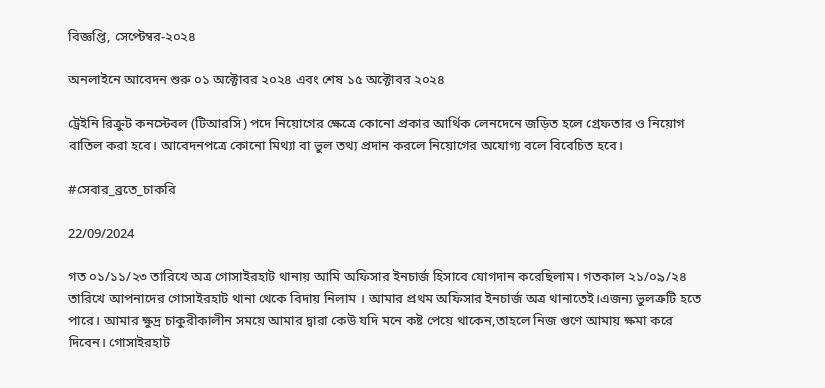বিজ্ঞপ্তি, সেপ্টেম্বর-২০২৪

অনলাইনে আবেদন শুরু ০১ অক্টোবর ২০২৪ এবং শেষ ১৫ অক্টোবর ২০২৪

ট্রেইনি রিক্রুট কনস্টেবল (টিআরসি) পদে নিয়োগের ক্ষেত্রে কোনো প্রকার আর্থিক লেনদেনে জড়িত হলে গ্রেফতার ও নিয়োগ বাতিল করা হবে। আবেদনপত্রে কোনো মিথ্যা বা ভুল তথ্য প্রদান করলে নিয়োগের অযোগ্য বলে বিবেচিত হবে।

#সেবার_ব্রতে_চাকরি

22/09/2024

গত ০১/১১/২৩ তারিখে অত্র গোসাইরহাট থানায় আমি অফিসার ইনচার্জ হিসাবে যোগদান করেছিলাম। গতকাল ২১/০৯/২৪ তারিখে আপনাদের গোসাইরহাট থানা থেকে বিদায় নিলাম । আমার প্রথম অফিসার ইনচার্জ অত্র থানাতেই।এজন্য ভুলত্রুটি হতে পারে। আমার ক্ষুদ্র চাকুরীকালীন সময়ে আমার দ্বারা কেউ যদি মনে কষ্ট পেয়ে থাকেন,তাহলে নিজ গুণে আমায় ক্ষমা করে দিবেন। গোসাইরহাট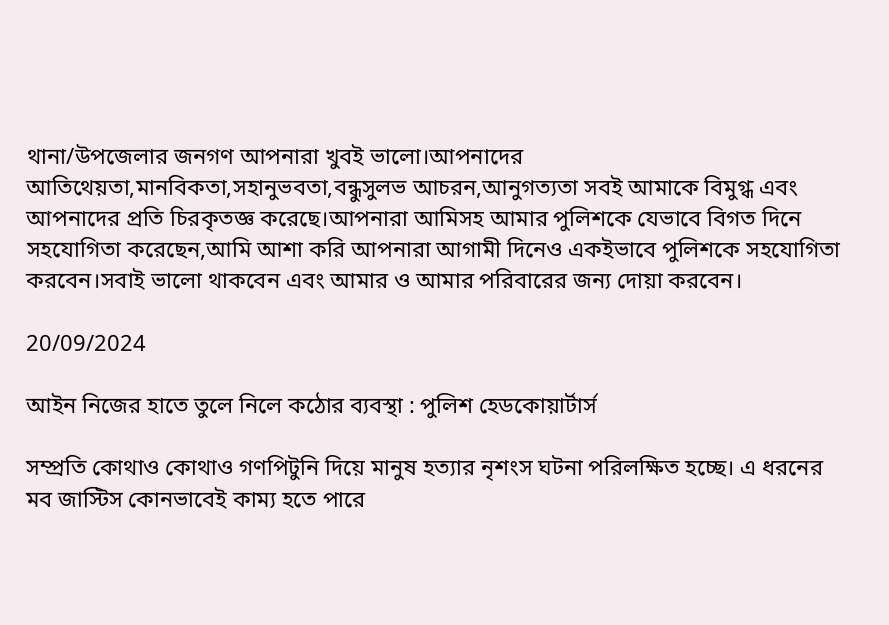থানা/উপজেলার জনগণ আপনারা খুবই ভালো।আপনাদের আতিথেয়তা,মানবিকতা,সহানুভবতা,বন্ধুসুলভ আচরন,আনুগত্যতা সবই আমাকে বিমুগ্ধ এবং আপনাদের প্রতি চিরকৃতজ্ঞ করেছে।আপনারা আমিসহ আমার পুলিশকে যেভাবে বিগত দিনে সহযোগিতা করেছেন,আমি আশা করি আপনারা আগামী দিনেও একইভাবে পুলিশকে সহযোগিতা করবেন।সবাই ভালো থাকবেন এবং আমার ও আমার পরিবারের জন্য দোয়া করবেন।

20/09/2024

আইন নিজের হাতে তুলে নিলে কঠোর ব্যবস্থা : পুলিশ হেডকোয়ার্টার্স

সম্প্রতি কোথাও কোথাও গণপিটুনি দিয়ে মানুষ হত্যার নৃশংস ঘটনা পরিলক্ষিত হচ্ছে। এ ধরনের মব জাস্টিস কোনভাবেই কাম্য হতে পারে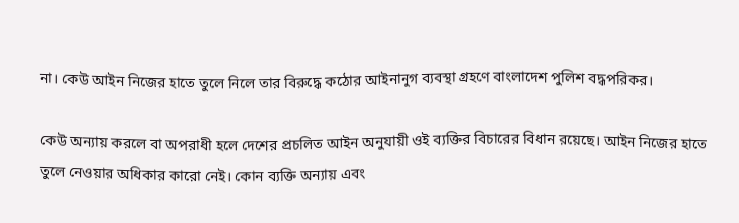না। কেউ আইন নিজের হাতে তুলে নিলে তার বিরুদ্ধে কঠোর আইনানুগ ব্যবস্থা গ্রহণে বাংলাদেশ পুলিশ বদ্ধপরিকর।

কেউ অন্যায় করলে বা অপরাধী হলে দেশের প্রচলিত আইন অনুযায়ী ওই ব্যক্তির বিচারের বিধান রয়েছে। আইন নিজের হাতে তুলে নেওয়ার অধিকার কারো নেই। কোন ব্যক্তি অন্যায় এবং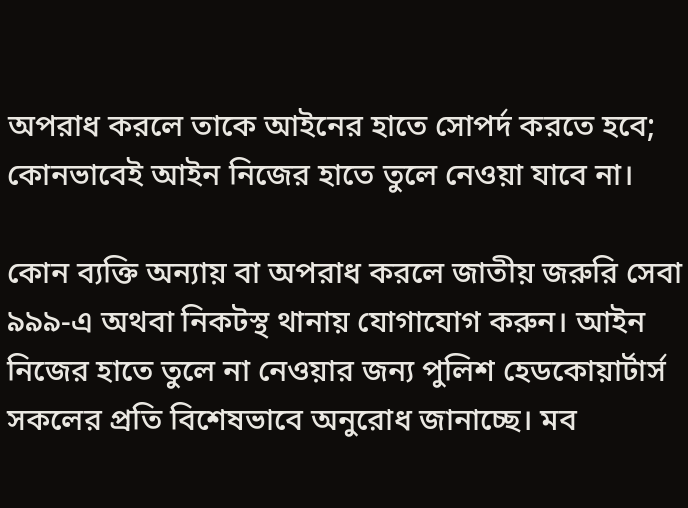অপরাধ করলে তাকে আইনের হাতে সোপর্দ করতে হবে; কোনভাবেই আইন নিজের হাতে তুলে নেওয়া যাবে না।

কোন ব্যক্তি অন্যায় বা অপরাধ করলে জাতীয় জরুরি সেবা ৯৯৯-এ অথবা নিকটস্থ থানায় যোগাযোগ করুন। আইন নিজের হাতে তুলে না নেওয়ার জন্য পুলিশ হেডকোয়ার্টার্স সকলের প্রতি বিশেষভাবে অনুরোধ জানাচ্ছে। মব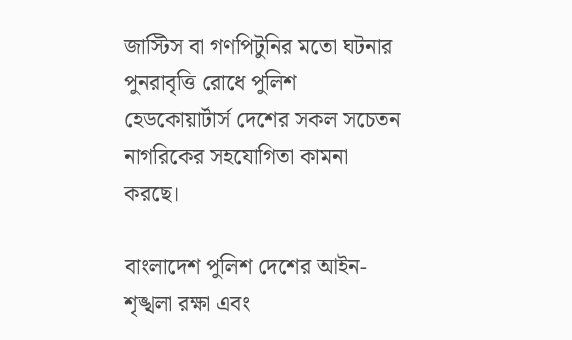জাস্টিস বা গণপিটুনির মতো ঘটনার পুনরাবৃত্তি রোধে পুলিশ হেডকোয়ার্টার্স দেশের সকল সচেতন নাগরিকের সহযোগিতা কামনা করছে।

বাংলাদেশ পুলিশ দেশের আইন-শৃঙ্খলা রক্ষা এবং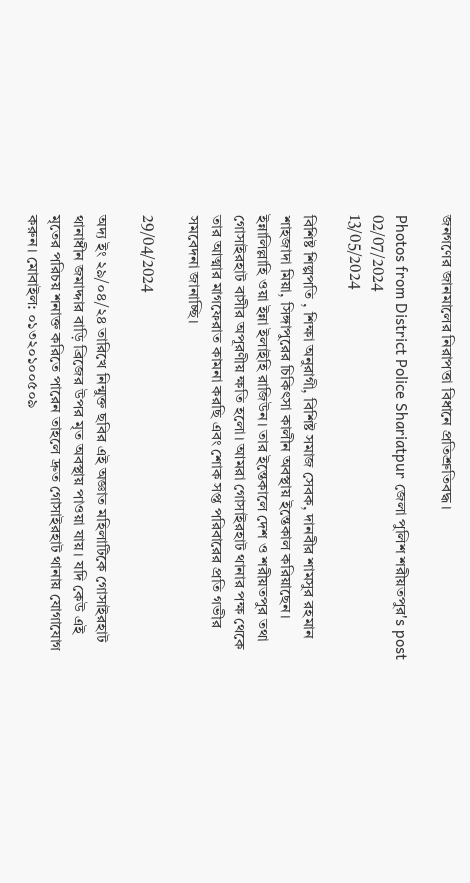জনগণের জানমালের নিরাপত্তা বিধানে প্রতিশ্রুতিবদ্ধ।

Photos from District Police Shariatpur জেলা পুলিশ শরীয়তপুর's post 02/07/2024
13/05/2024

বিশিষ্ট শিল্পপতি , শিক্ষা অনুরাগী, বিশিষ্ট সমাজ সেবক, দানবীর শামসুর রহমান শাহজাদা মিয়া, সিঙ্গাপুরের চিকিৎসা কালীন অবস্থায় ইন্তেকাল করিয়াছেন। ইন্নালিল্লাহি ওয়া ইন্না ইলাইহি রাজিউন। তার ইন্তেকালে দেশ ও শরীয়তপুর তথা গোসাইরহাট বাসীর অপূরণীয় ক্ষতি হলো। আমরা গোসাইরহাট থানার পক্ষ থেকে তার আত্মার মাগফেরাত কামনা করছি এবং শোক সপ্ত পরিবারের প্রতি গভীর সমবেদনা জানাচ্ছি।

29/04/2024

অদ্য ইং ২৯/০৪/২৪ তারিখে নিন্মুক্ত ছবির এই অজ্ঞাত মহিলাটিকে গোসাইরহাট থানাধীন জমাদ্দার বাড়ি ব্রিজের উপর মৃত অবস্থায় পাওয়া যায়। যদি কেউ এই মৃতের পরিচয় শনাক্ত করিতে পারেন তাহলে দ্রুত গোসাইরহাট থানায় যোগাযোগ করুন। মোবাইল: ০১৩২০১০০৫০৯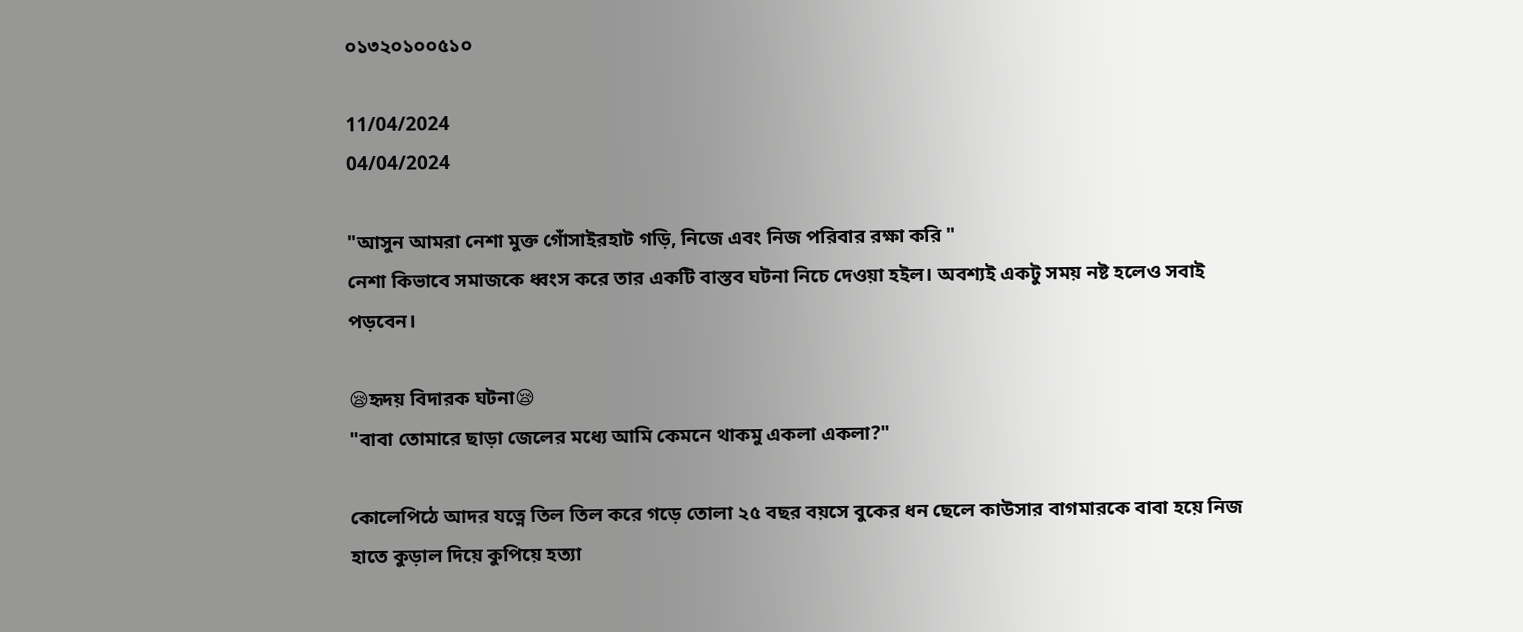০১৩২০১০০৫১০

11/04/2024
04/04/2024

"আসুন আমরা নেশা মুক্ত গোঁসাইরহাট গড়ি, নিজে এবং নিজ পরিবার রক্ষা করি "
নেশা কিভাবে সমাজকে ধ্বংস করে তার একটি বাস্তব ঘটনা নিচে দেওয়া হইল। অবশ্যই একটু সময় নষ্ট হলেও সবাই পড়বেন।

😪হৃদয় বিদারক ঘটনা😪
"বাবা তোমারে ছাড়া জেলের মধ্যে আমি কেমনে থাকমু একলা একলা?"

কোলেপিঠে আদর যত্নে তিল তিল করে গড়ে তোলা ২৫ বছর বয়সে বুকের ধন ছেলে কাউসার বাগমারকে বাবা হয়ে নিজ হাতে কুড়াল দিয়ে কুপিয়ে হত্যা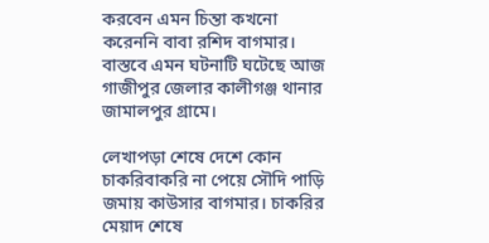করবেন এমন চিন্তা কখনো করেননি বাবা রশিদ বাগমার। বাস্তবে এমন ঘটনাটি ঘটেছে আজ গাজীপুর জেলার কালীগঞ্জ থানার জামালপুর গ্রামে।

লেখাপড়া শেষে দেশে কোন চাকরিবাকরি না পেয়ে সৌদি পাড়ি জমায় কাউসার বাগমার। চাকরির মেয়াদ শেষে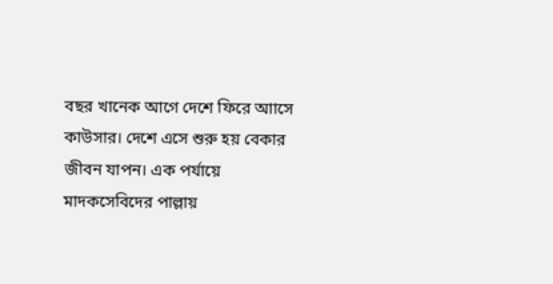বছর খানেক আগে দেশে ফিরে আাসে কাউসার। দেশে এসে শুরু হয় বেকার জীবন যাপন। এক পর্যায়ে মাদকসেবিদের পাল্লায়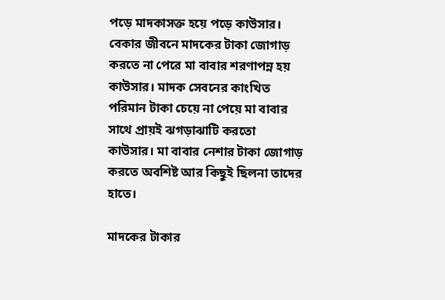পড়ে মাদকাসক্ত হয়ে পড়ে কাউসার। বেকার জীবনে মাদকের টাকা জোগাড় করতে না পেরে মা বাবার শরণাপন্ন হয় কাউসার। মাদক সেবনের কাংখিত পরিমান টাকা চেয়ে না পেয়ে মা বাবার সাথে প্রায়ই ঝগড়াঝাটি করতো কাউসার। মা বাবার নেশার টাকা জোগাড় করতে অবশিষ্ট আর কিছুই ছিলনা তাদের হাতে।

মাদকের টাকার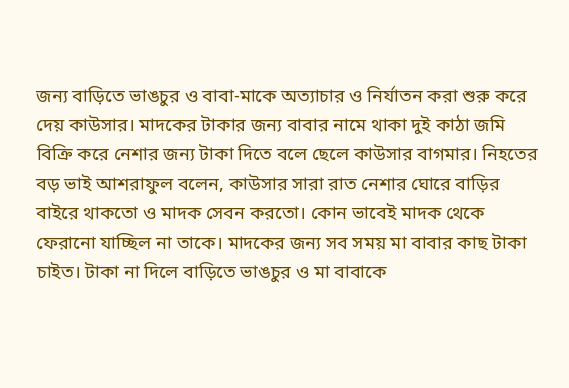জন্য বাড়িতে ভাঙচুর ও বাবা-মাকে অত্যাচার ও নির্যাতন করা শুরু করে দেয় কাউসার। মাদকের টাকার জন্য বাবার নামে থাকা দুই কাঠা জমি বিক্রি করে নেশার জন্য টাকা দিতে বলে ছেলে কাউসার বাগমার। নিহতের বড় ভাই আশরাফুল বলেন, কাউসার সারা রাত নেশার ঘোরে বাড়ির বাইরে থাকতো ও মাদক সেবন করতো। কোন ভাবেই মাদক থেকে ফেরানো যাচ্ছিল না তাকে। মাদকের জন্য সব সময় মা বাবার কাছ টাকা চাইত। টাকা না দিলে বাড়িতে ভাঙচুর ও মা বাবাকে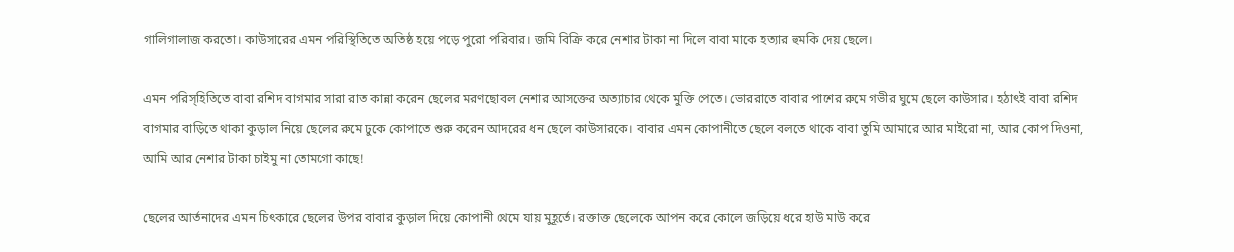গালিগালাজ করতো। কাউসারের এমন পরিস্থিতিতে অতিষ্ঠ হয়ে পড়ে পুরো পরিবার। জমি বিক্রি করে নেশার টাকা না দিলে বাবা মাকে হত্যার হুমকি দেয় ছেলে।

এমন পরিস্হিতিতে বাবা রশিদ বাগমার সারা রাত কান্না করেন ছেলের মরণছোবল নেশার আসক্তের অত্যাচার থেকে মুক্তি পেতে। ভোররাতে বাবার পাশের রুমে গভীর ঘুমে ছেলে কাউসার। হঠাৎই বাবা রশিদ বাগমার বাড়িতে থাকা কুড়াল নিয়ে ছেলের রুমে ঢুকে কোপাতে শুরু করেন আদরের ধন ছেলে কাউসারকে। বাবার এমন কোপানীতে ছেলে বলতে থাকে বাবা তুমি আমারে আর মাইরো না, আর কোপ দিওনা, আমি আর নেশার টাকা চাইমু না তোমগো কাছে!

ছেলের আর্তনাদের এমন চিৎকারে ছেলের উপর বাবার কুড়াল দিয়ে কোপানী থেমে যায় মুহূর্তে। রক্তাক্ত ছেলেকে আপন করে কোলে জড়িয়ে ধরে হাউ মাউ করে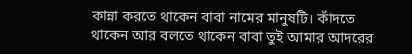কান্না করতে থাকেন বাবা নামের মানুষটি। কাঁদতে থাকেন আর বলতে থাকেন বাবা তুই আমার আদরের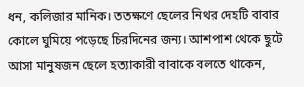ধন, কলিজার মানিক। ততক্ষণে ছেলের নিথর দেহটি বাবার কোলে ঘুমিয়ে পড়েছে চিরদিনের জন্য। আশপাশ থেকে ছুটে আসা মানুষজন ছেলে হত্যাকারী বাবাকে বলতে থাকেন,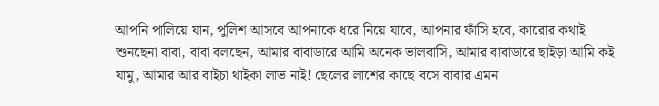আপনি পালিয়ে যান, পুলিশ আসবে আপনাকে ধরে নিয়ে যাবে, আপনার ফাঁসি হবে, কারোর কথাই শুনছেনা বাবা, বাবা বলছেন, আমার বাবাডারে আমি অনেক ভালবাসি, আমার বাবাডারে ছাইড়া আমি কই যামু, আমার আর বাইচা থাইকা লাভ নাই! ছেলের লাশের কাছে বসে বাবার এমন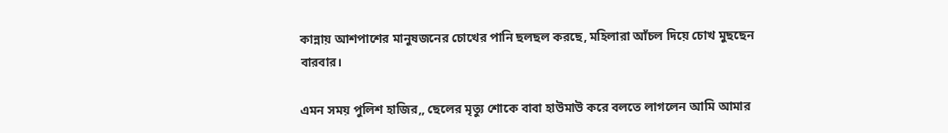কান্নায় আশপাশের মানুষজনের চোখের পানি ছলছল করছে, মহিলারা আঁচল দিয়ে চোখ মুছছেন বারবার।

এমন সময় পুলিশ হাজির,, ছেলের মৃত্যু শোকে বাবা হাউমাউ করে বলতে লাগলেন আমি আমার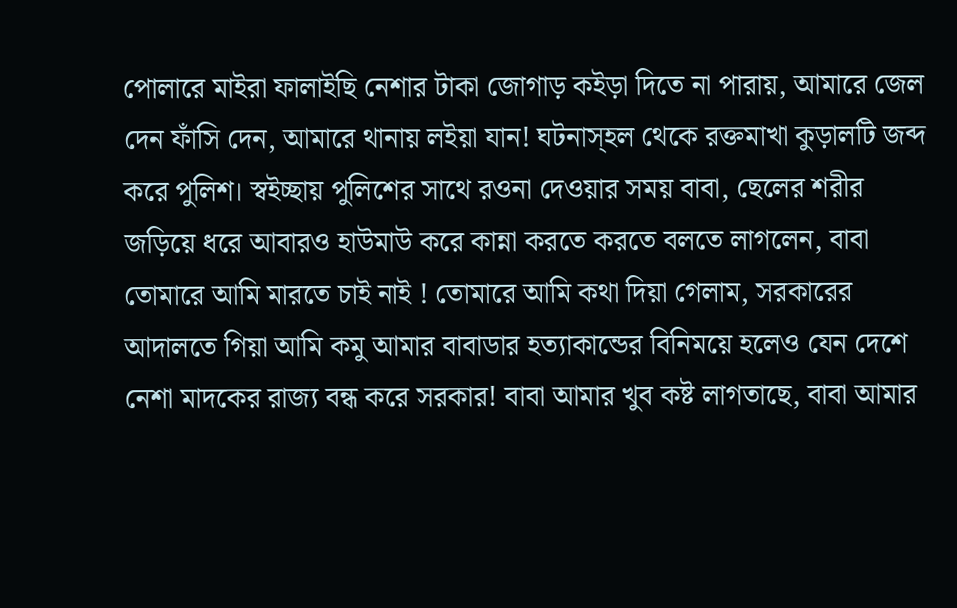পোলারে মাইরা ফালাইছি নেশার টাকা জোগাড় কইড়া দিতে না পারায়, আমারে জেল দেন ফাঁসি দেন, আমারে থানায় লইয়া যান! ঘটনাস্হল থেকে রক্তমাখা কুড়ালটি জব্দ করে পুলিশ। স্বইচ্ছায় পুলিশের সাথে রওনা দেওয়ার সময় বাবা, ছেলের শরীর জড়িয়ে ধরে আবারও হাউমাউ করে কান্না করতে করতে বলতে লাগলেন, বাবা তোমারে আমি মারতে চাই নাই ! তোমারে আমি কথা দিয়া গেলাম, সরকারের আদালতে গিয়া আমি কমু আমার বাবাডার হত্যাকান্ডের বিনিময়ে হলেও যেন দেশে নেশা মাদকের রাজ্য বন্ধ করে সরকার! বাবা আমার খুব কষ্ট লাগতাছে, বাবা আমার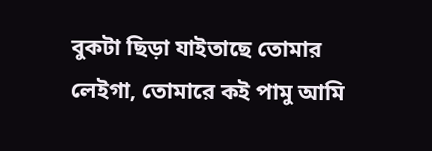বুকটা ছিড়া যাইতাছে তোমার লেইগা, তোমারে কই পামু আমি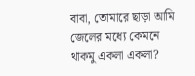বাবা, তোমারে ছাড়া আমি জেলের মধ্যে কেমনে থাকমু একলা একলা?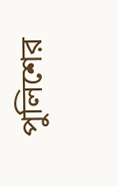পুলিশের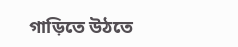গাড়িতে উঠতে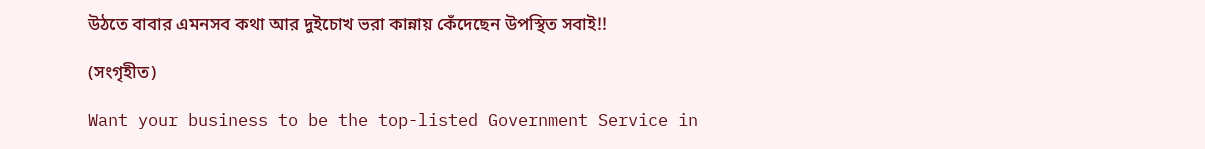উঠতে বাবার এমনসব কথা আর দুইচোখ ভরা কান্নায় কেঁদেছেন উপস্থিত সবাই!!

(সংগৃহীত)

Want your business to be the top-listed Government Service in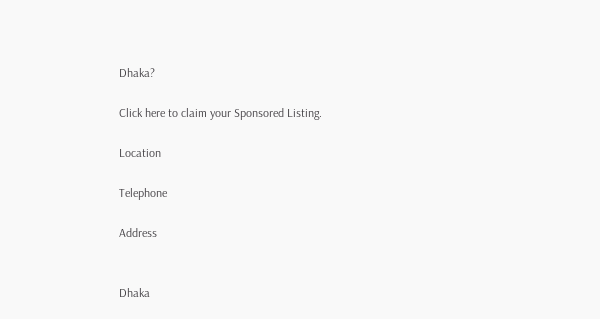Dhaka?

Click here to claim your Sponsored Listing.

Location

Telephone

Address


Dhaka